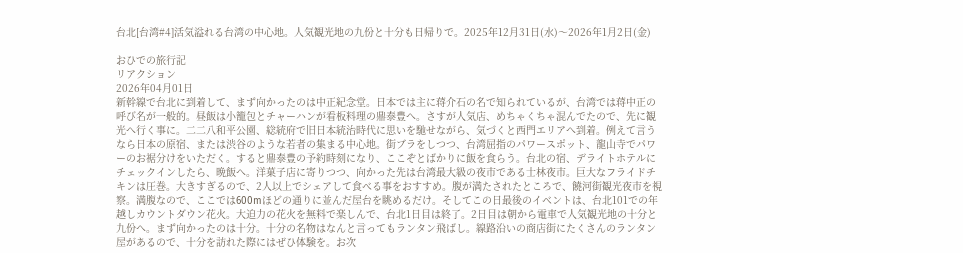台北[台湾#4]活気溢れる台湾の中心地。人気観光地の九份と十分も日帰りで。2025年12月31日(水)〜2026年1月2日(金)

おひでの旅行記
リアクション
2026年04月01日
新幹線で台北に到着して、まず向かったのは中正紀念堂。日本では主に蒋介石の名で知られているが、台湾では蒋中正の呼び名が一般的。昼飯は小籠包とチャーハンが看板料理の鼎泰豊へ。さすが人気店、めちゃくちゃ混んでたので、先に観光へ行く事に。二二八和平公園、総統府で旧日本統治時代に思いを馳せながら、気づくと西門エリアへ到着。例えて言うなら日本の原宿、または渋谷のような若者の集まる中心地。街ブラをしつつ、台湾屈指のパワースポット、龍山寺でパワーのお裾分けをいただく。すると鼎泰豊の予約時刻になり、ここぞとばかりに飯を食らう。台北の宿、デライトホテルにチェックインしたら、晩飯へ。洋菓子店に寄りつつ、向かった先は台湾最大級の夜市である士林夜市。巨大なフライドチキンは圧巻。大きすぎるので、2人以上でシェアして食べる事をおすすめ。腹が満たされたところで、饒河街観光夜市を視察。満腹なので、ここでは600mほどの通りに並んだ屋台を眺めるだけ。そしてこの日最後のイベントは、台北101での年越しカウントダウン花火。大迫力の花火を無料で楽しんで、台北1日目は終了。2日目は朝から電車で人気観光地の十分と九份へ。まず向かったのは十分。十分の名物はなんと言ってもランタン飛ばし。線路沿いの商店街にたくさんのランタン屋があるので、十分を訪れた際にはぜひ体験を。お次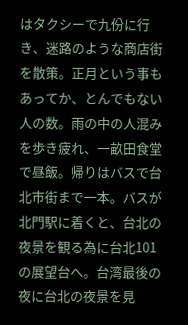はタクシーで九份に行き、迷路のような商店街を散策。正月という事もあってか、とんでもない人の数。雨の中の人混みを歩き疲れ、一畝田食堂で昼飯。帰りはバスで台北市街まで一本。バスが北門駅に着くと、台北の夜景を観る為に台北101の展望台へ。台湾最後の夜に台北の夜景を見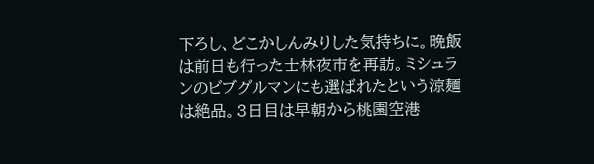下ろし、どこかしんみりした気持ちに。晩飯は前日も行った士林夜市を再訪。ミシュランのビブグルマンにも選ばれたという涼麺は絶品。3日目は早朝から桃園空港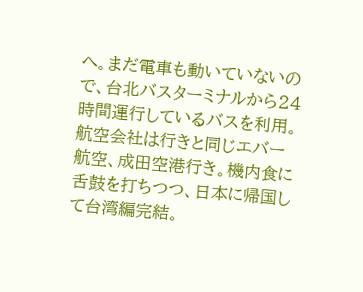へ。まだ電車も動いていないので、台北バスターミナルから24時間運行しているバスを利用。航空会社は行きと同じエバー航空、成田空港行き。機内食に舌鼓を打ちつつ、日本に帰国して台湾編完結。